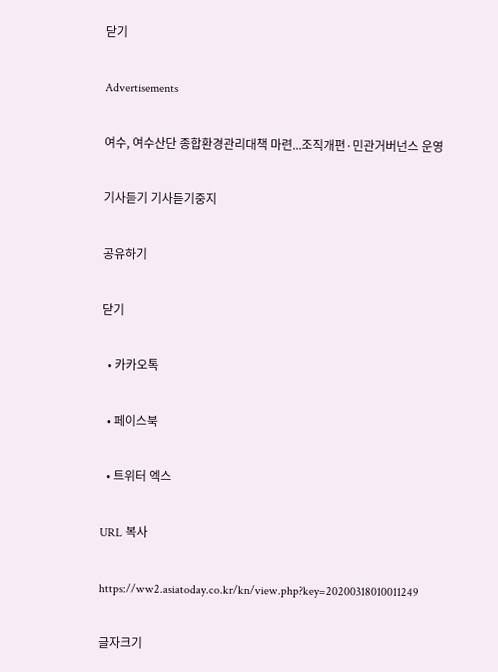닫기

Advertisements

여수, 여수산단 종합환경관리대책 마련...조직개편·민관거버넌스 운영

기사듣기 기사듣기중지

공유하기

닫기

  • 카카오톡

  • 페이스북

  • 트위터 엑스

URL 복사

https://ww2.asiatoday.co.kr/kn/view.php?key=20200318010011249

글자크기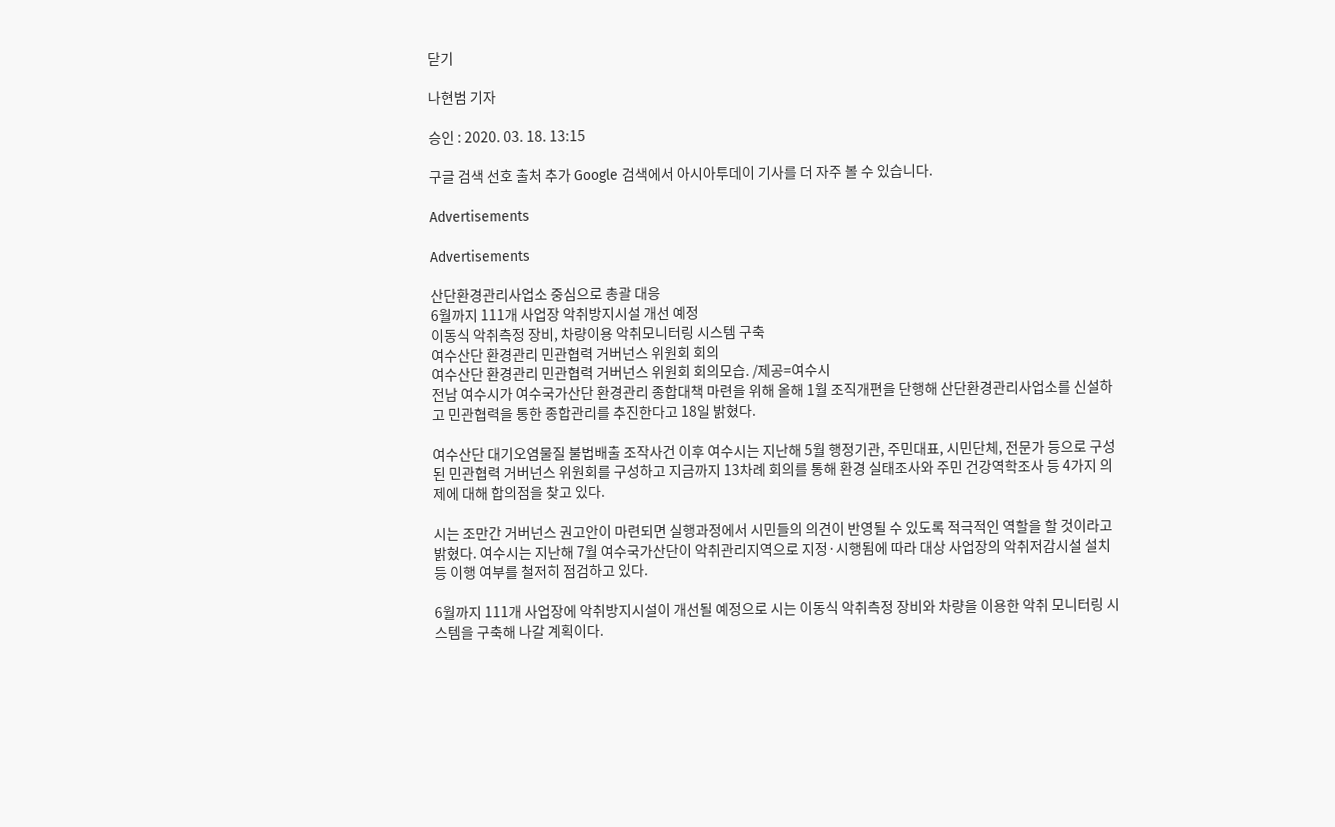닫기

나현범 기자

승인 : 2020. 03. 18. 13:15

구글 검색 선호 출처 추가 Google 검색에서 아시아투데이 기사를 더 자주 볼 수 있습니다.

Advertisements

Advertisements

산단환경관리사업소 중심으로 총괄 대응
6월까지 111개 사업장 악취방지시설 개선 예정
이동식 악취측정 장비, 차량이용 악취모니터링 시스템 구축
여수산단 환경관리 민관협력 거버넌스 위원회 회의
여수산단 환경관리 민관협력 거버넌스 위원회 회의모습. /제공=여수시
전남 여수시가 여수국가산단 환경관리 종합대책 마련을 위해 올해 1월 조직개편을 단행해 산단환경관리사업소를 신설하고 민관협력을 통한 종합관리를 추진한다고 18일 밝혔다.

여수산단 대기오염물질 불법배출 조작사건 이후 여수시는 지난해 5월 행정기관, 주민대표, 시민단체, 전문가 등으로 구성된 민관협력 거버넌스 위원회를 구성하고 지금까지 13차례 회의를 통해 환경 실태조사와 주민 건강역학조사 등 4가지 의제에 대해 합의점을 찾고 있다.

시는 조만간 거버넌스 권고안이 마련되면 실행과정에서 시민들의 의견이 반영될 수 있도록 적극적인 역할을 할 것이라고 밝혔다. 여수시는 지난해 7월 여수국가산단이 악취관리지역으로 지정·시행됨에 따라 대상 사업장의 악취저감시설 설치 등 이행 여부를 철저히 점검하고 있다.

6월까지 111개 사업장에 악취방지시설이 개선될 예정으로 시는 이동식 악취측정 장비와 차량을 이용한 악취 모니터링 시스템을 구축해 나갈 계획이다.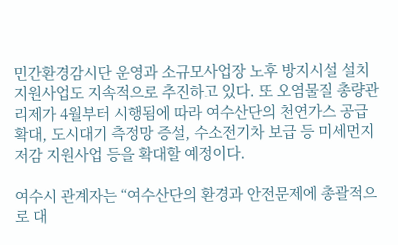민간환경감시단 운영과 소규모사업장 노후 방지시설 설치 지원사업도 지속적으로 추진하고 있다. 또 오염물질 총량관리제가 4월부터 시행됨에 따라 여수산단의 천연가스 공급 확대, 도시대기 측정망 증설, 수소전기차 보급 등 미세먼지 저감 지원사업 등을 확대할 예정이다.

여수시 관계자는 “여수산단의 환경과 안전문제에 총괄적으로 대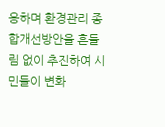응하며 환경관리 종합개선방안을 흔들림 없이 추진하여 시민들이 변화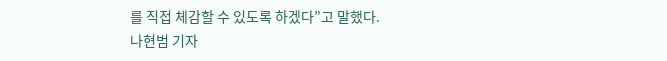를 직접 체감할 수 있도록 하겠다”고 말했다.
나현범 기자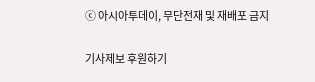ⓒ 아시아투데이, 무단전재 및 재배포 금지

기사제보 후원하기